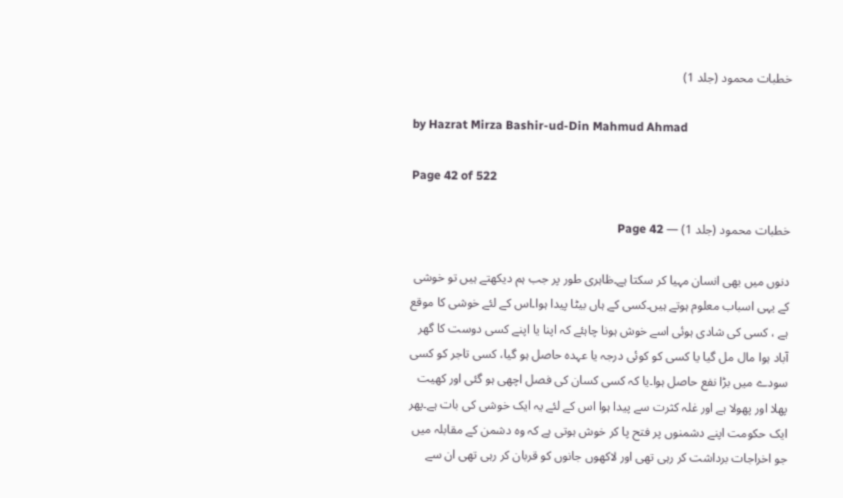خطبات محمود (جلد 1)

by Hazrat Mirza Bashir-ud-Din Mahmud Ahmad

Page 42 of 522

خطبات محمود (جلد 1) — Page 42

دنوں میں بھی انسان مہیا کر سکتا ہے۔ظاہری طور پر جب ہم دیکھتے ہیں تو خوشی کے یہی اسباب معلوم ہوتے ہیں۔کسی کے ہاں بیٹا پیدا ہوا۔اس کے لئے خوشی کا موقع ہے ، کسی کی شادی ہوئی اسے خوش ہونا چاہئے کہ اپنا یا اپنے کسی دوست کا گھر آباد ہوا مال مل گیا یا کسی کو کوئی درجہ یا عہدہ حاصل ہو گیا، کسی تاجر کو کسی سودے میں بڑا نفع حاصل ہوا۔یا کہ کسی کسان کی فصل اچھی ہو گئی اور کھیت پھلا اور پھولا ہے اور غلہ کثرت سے پیدا ہوا اس کے لئے یہ ایک خوشی کی بات ہے۔پھر ایک حکومت اپنے دشمنوں پر فتح پا کر خوش ہوتی ہے کہ وہ دشمن کے مقابلہ میں جو اخراجات برداشت کر رہی تھی اور لاکھوں جانوں کو قربان کر رہی تھی ان سے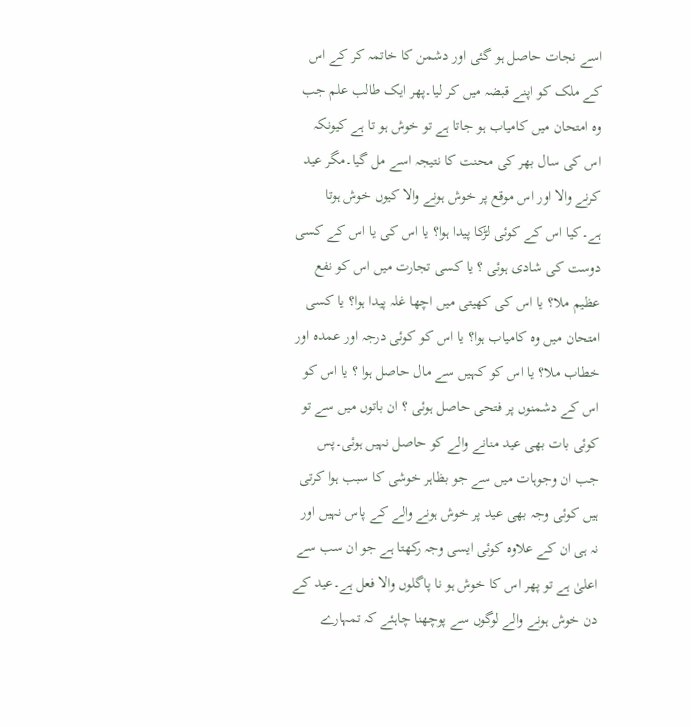اسے نجات حاصل ہو گئی اور دشمن کا خاتمہ کر کے اس کے ملک کو اپنے قبضہ میں کر لیا۔پھر ایک طالب علم جب وہ امتحان میں کامیاب ہو جاتا ہے تو خوش ہو تا ہے کیونکہ اس کی سال بھر کی محنت کا نتیجہ اسے مل گیا۔مگر عید کرنے والا اور اس موقع پر خوش ہونے والا کیوں خوش ہوتا ہے۔کیا اس کے کوئی لڑکا پیدا ہوا؟ یا اس کی یا اس کے کسی دوست کی شادی ہوئی ؟ یا کسی تجارت میں اس کو نفع عظیم ملا؟ یا اس کی کھیتی میں اچھا غلہ پیدا ہوا؟ یا کسی امتحان میں وہ کامیاب ہوا؟ یا اس کو کوئی درجہ اور عمدہ اور خطاب ملا؟ یا اس کو کہیں سے مال حاصل ہوا ؟ یا اس کو اس کے دشمنوں پر فتحی حاصل ہوئی ؟ ان باتوں میں سے تو کوئی بات بھی عید منانے والے کو حاصل نہیں ہوئی۔پس جب ان وجوہات میں سے جو بظاہر خوشی کا سبب ہوا کرتی ہیں کوئی وجہ بھی عید پر خوش ہونے والے کے پاس نہیں اور نہ ہی ان کے علاوہ کوئی ایسی وجہ رکھتا ہے جو ان سب سے اعلیٰ ہے تو پھر اس کا خوش ہو نا پاگلوں والا فعل ہے۔عید کے دن خوش ہونے والے لوگوں سے پوچھنا چاہئے کہ تمہارے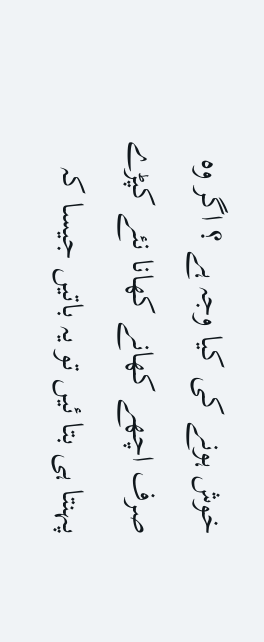خوش ہونے کی کیا وجہ ہے ؟ اگر وہ صرف اچھے کھانے کھانا نئے کپڑے پہنتا ہی بتا ئیں تو یہ باتیں جیسا کہ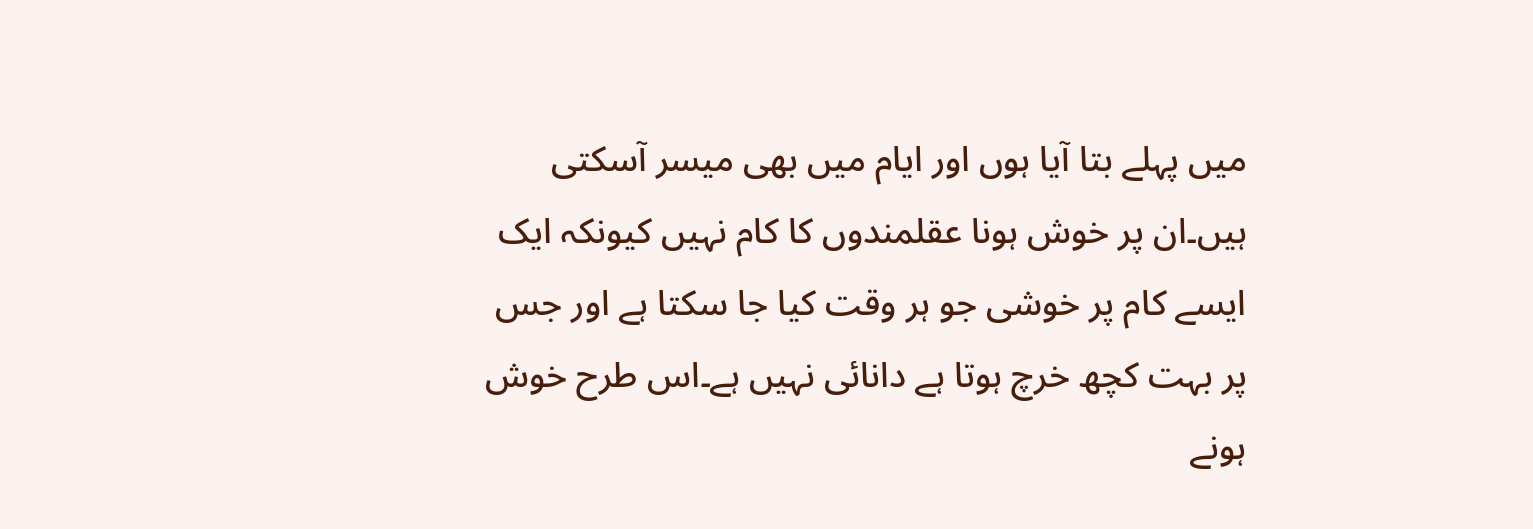میں پہلے بتا آیا ہوں اور ایام میں بھی میسر آسکتی ہیں۔ان پر خوش ہونا عقلمندوں کا کام نہیں کیونکہ ایک ایسے کام پر خوشی جو ہر وقت کیا جا سکتا ہے اور جس پر بہت کچھ خرچ ہوتا ہے دانائی نہیں ہے۔اس طرح خوش ہونے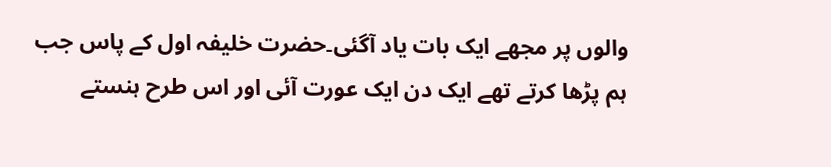والوں پر مجھے ایک بات یاد آگئی۔حضرت خلیفہ اول کے پاس جب ہم پڑھا کرتے تھے ایک دن ایک عورت آئی اور اس طرح ہنستے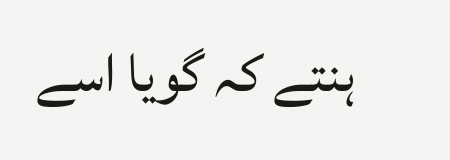ہنتے کہ گویا اسے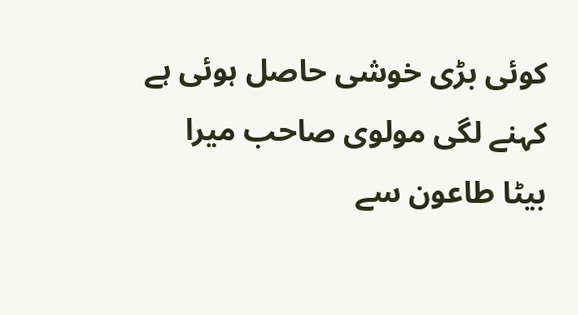کوئی بڑی خوشی حاصل ہوئی ہے کہنے لگی مولوی صاحب میرا بیٹا طاعون سے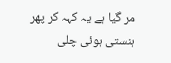مر گیا ہے یہ کہہ کر پھر ہنستی ہوئی چلی